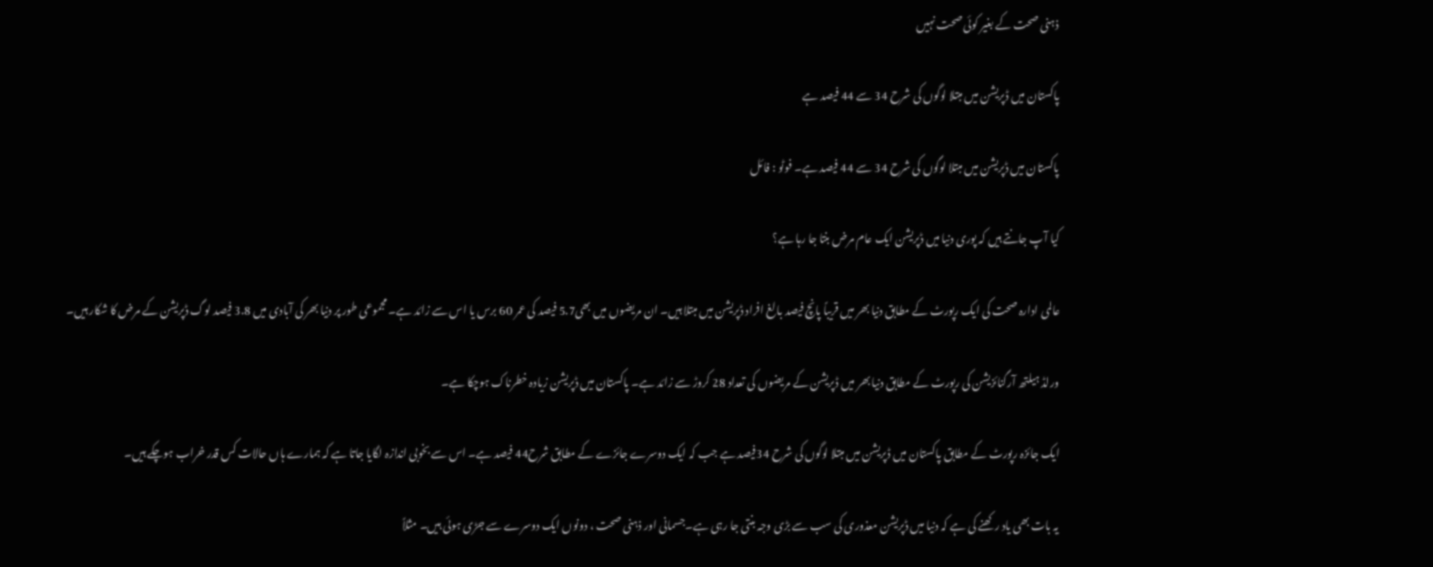ذہنی صحت کے بغیر کوئی صحت نہیں

پاکستان میں ڈپریشن میں مبتلا لوگوں کی شرح 34 سے 44 فیصد ہے

پاکستان میں ڈپریشن میں مبتلا لوگوں کی شرح 34 سے 44 فیصد ہے۔ فوٹو : فائل

کیا آپ جانتے ہیں کہ پوری دنیا میں ڈپریشن ایک عام مرض بنتا جا رہا ہے؟

عالمی ادارہ صحت کی ایک رپورٹ کے مطابق دنیا بھر میں قریباً پانچ فیصد بالغ افراد ڈپریشن میں مبتلا ہیں۔ ان مریضوں میں بھی5.7 فیصد کی عمر 60 برس یا اس سے زائد ہے۔ مجموعی طور پر دنیا بھر کی آبادی میں 3.8 فیصد لوگ ڈپریشن کے مرض کا شکار ہیں۔

ورلڈ ہیلتھ آرگنائزیشن کی رپورٹ کے مطابق دنیا بھر میں ڈپریشن کے مریضوں کی تعداد 28 کروڑ سے زائد ہے۔ پاکستان میں ڈپریشن زیادہ خطرناک ہوچکا ہے۔

ایک جائزہ رپورٹ کے مطابق پاکستان میں ڈپریشن میں مبتلا لوگوں کی شرح 34فیصد ہے جب کہ ایک دوسرے جائزے کے مطابق شرح44 فیصد ہے۔ اس سے بخوبی اندازہ لگایا جاتا ہے کہ ہمارے ہاں حالات کس قدر خراب ہوچکے ہیں۔

یہ بات بھی یاد رکھنے کی ہے کہ دنیا میں ڈپریشن معذوری کی سب سے بڑی وجہ بنتی جا رہی ہے۔جسمانی اور ذہنی صحت ، دونوں ایک دوسرے سے جڑی ہوئی ہیں۔ مثلاً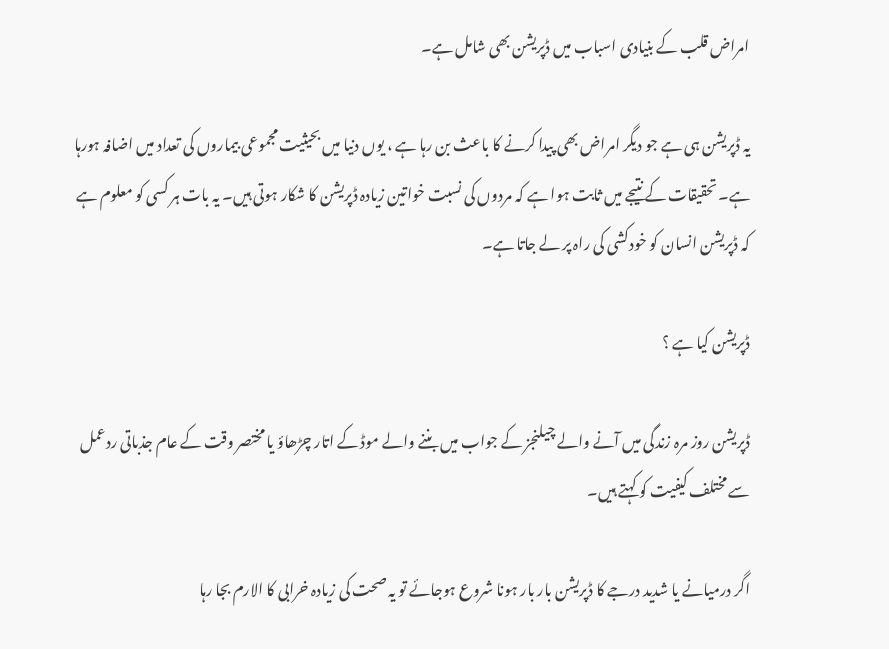امراض قلب کے بنیادی اسباب میں ڈپریشن بھی شامل ہے۔

یہ ڈپریشن ہی ہے جو دیگر امراض بھی پیدا کرنے کا باعث بن رہا ہے ، یوں دنیا میں بحیثیت مجموعی بیماروں کی تعداد میں اضافہ ہورہا ہے۔ تحقیقات کے نتیجے میں ثابت ہوا ہے کہ مردوں کی نسبت خواتین زیادہ ڈپریشن کا شکار ہوتی ہیں۔ یہ بات ہر کسی کو معلوم ہے کہ ڈپریشن انسان کو خودکشی کی راہ پر لے جاتا ہے۔

ڈپریشن کیا ہے ؟

ڈپریشن روز مرہ زندگی میں آنے والے چیلنجز کے جواب میں بننے والے موڈ کے اتار چڑھاؤ یا مختصر وقت کے عام جذباتی ردعمل سے مختلف کیفیت کو کہتے ہیں۔

اگر درمیانے یا شدید درجے کا ڈپریشن بار بار ہونا شروع ہوجائے تو یہ صحت کی زیادہ خرابی کا الارم بجا رہا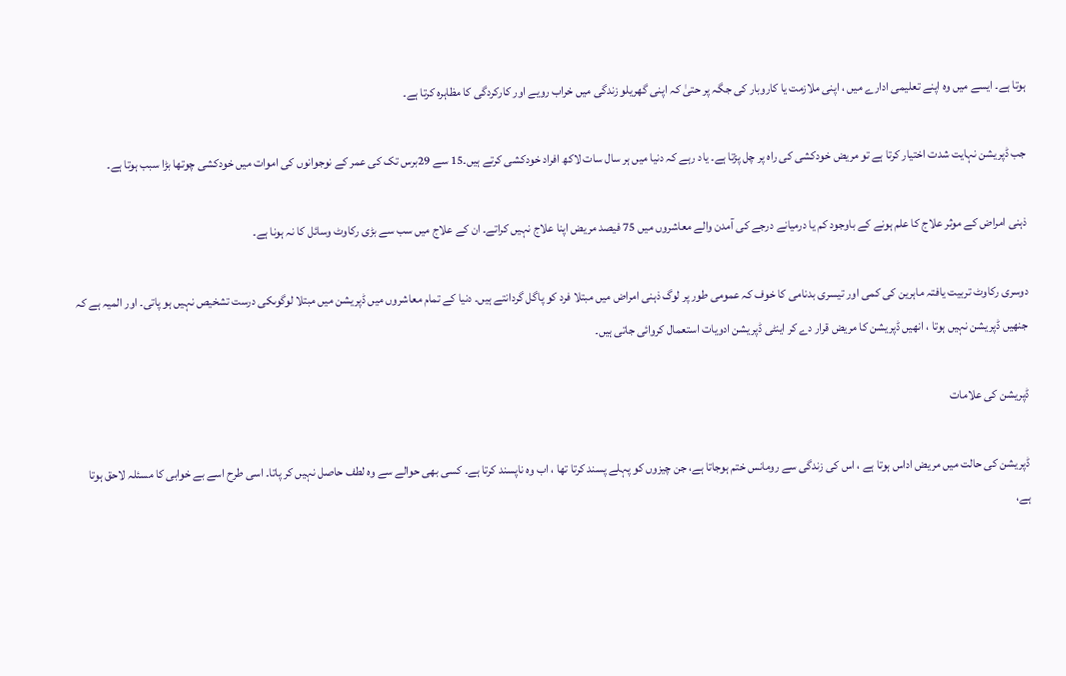ہوتا ہے۔ ایسے میں وہ اپنے تعلیمی ادارے میں ، اپنی ملازمت یا کاروبار کی جگہ پر حتیٰ کہ اپنی گھریلو زندگی میں خراب رویے اور کارکردگی کا مظاہرہ کرتا ہے۔

جب ڈپریشن نہایت شدت اختیار کرتا ہے تو مریض خودکشی کی راہ پر چل پڑتا ہے۔ یاد رہے کہ دنیا میں ہر سال سات لاکھ افراد خودکشی کرتے ہیں۔15 سے 29برس تک کی عمر کے نوجوانوں کی اموات میں خودکشی چوتھا بڑا سبب ہوتا ہے۔

ذہنی امراض کے موثر علاج کا علم ہونے کے باوجود کم یا درمیانے درجے کی آمدن والے معاشروں میں 75 فیصد مریض اپنا علاج نہیں کراتے۔ ان کے علاج میں سب سے بڑی رکاوٹ وسائل کا نہ ہونا ہے۔

دوسری رکاوٹ تربیت یافتہ ماہرین کی کمی اور تیسری بدنامی کا خوف کہ عمومی طور پر لوگ ذہنی امراض میں مبتلا فرد کو پاگل گردانتے ہیں۔ دنیا کے تمام معاشروں میں ڈپریشن میں مبتلا لوگوںکی درست تشخیص نہیں ہو پاتی۔ اور المیہ ہے کہ جنھیں ڈپریشن نہیں ہوتا ، انھیں ڈپریشن کا مریض قرار دے کر اینٹی ڈپریشن ادویات استعمال کروائی جاتی ہیں۔

ڈپریشن کی علامات

ڈپریشن کی حالت میں مریض اداس ہوتا ہے ، اس کی زندگی سے رومانس ختم ہوجاتا ہے، جن چیزوں کو پہلے پسند کرتا تھا ، اب وہ ناپسند کرتا ہے۔ کسی بھی حوالے سے وہ لطف حاصل نہیں کر پاتا۔ اسی طرح اسے بے خوابی کا مسئلہ لاحق ہوتا ہے،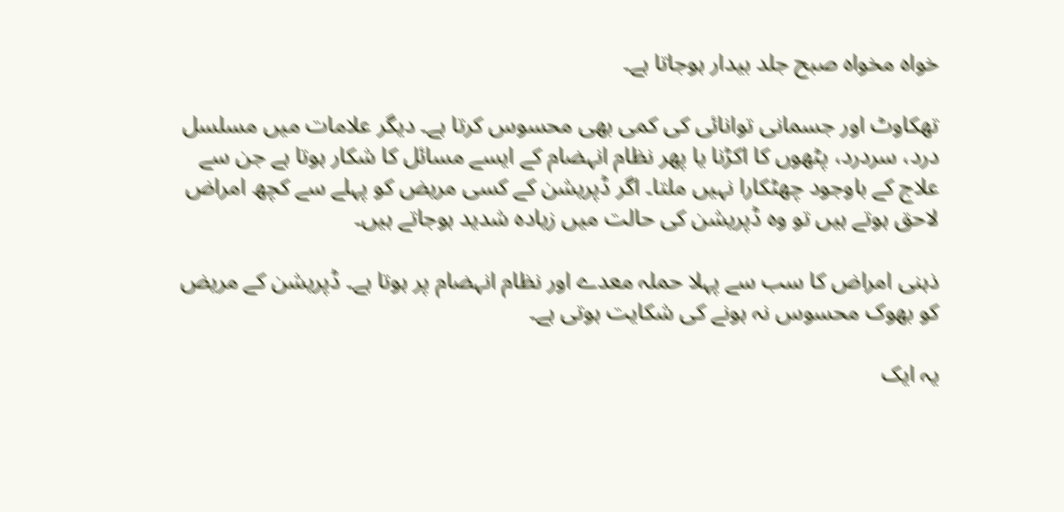خواہ مخواہ صبح جلد بیدار ہوجاتا ہے۔

تھکاوٹ اور جسمانی توانائی کی کمی بھی محسوس کرتا ہے۔ دیگر علامات میں مسلسل درد، سردرد، پٹھوں کا اکڑنا یا پھر نظام انہضام کے ایسے مسائل کا شکار ہوتا ہے جن سے علاج کے باوجود چھٹکارا نہیں ملتا۔ اگر ڈپریشن کے کسی مریض کو پہلے سے کچھ امراض لاحق ہوتے ہیں تو وہ ڈپریشن کی حالت میں زیادہ شدید ہوجاتے ہیں۔

ذہنی امراض کا سب سے پہلا حملہ معدے اور نظام انہضام پر ہوتا ہے۔ ڈپریشن کے مریض کو بھوک محسوس نہ ہونے کی شکایت ہوتی ہے۔

یہ ایک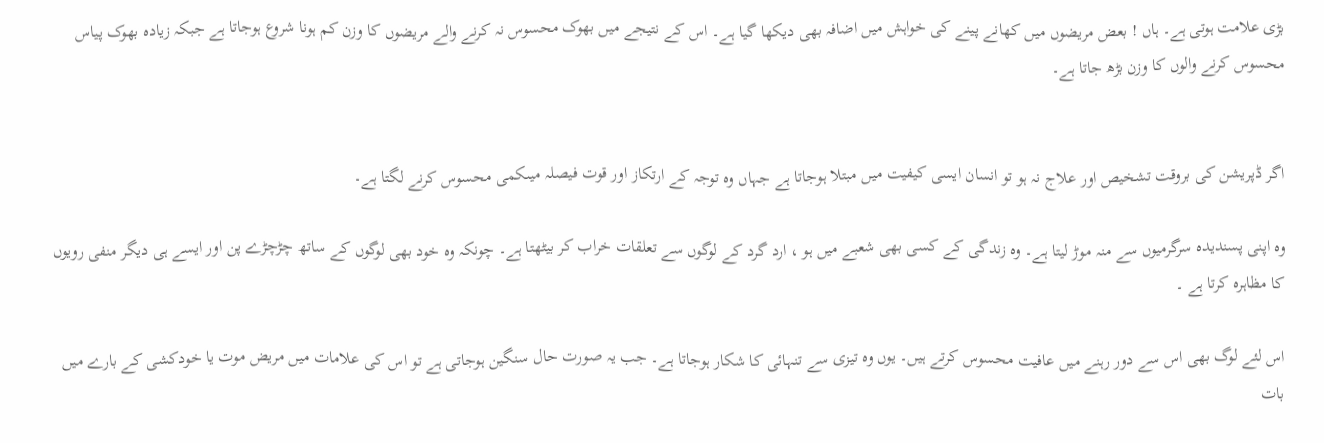بڑی علامت ہوتی ہے۔ ہاں ! بعض مریضوں میں کھانے پینے کی خواہش میں اضافہ بھی دیکھا گیا ہے۔ اس کے نتیجے میں بھوک محسوس نہ کرنے والے مریضوں کا وزن کم ہونا شروع ہوجاتا ہے جبکہ زیادہ بھوک پیاس محسوس کرنے والوں کا وزن بڑھ جاتا ہے۔


اگر ڈپریشن کی بروقت تشخیص اور علاج نہ ہو تو انسان ایسی کیفیت میں مبتلا ہوجاتا ہے جہاں وہ توجہ کے ارتکاز اور قوت فیصلہ میںکمی محسوس کرنے لگتا ہے۔

وہ اپنی پسندیدہ سرگرمیوں سے منہ موڑ لیتا ہے۔ وہ زندگی کے کسی بھی شعبے میں ہو ، ارد گرد کے لوگوں سے تعلقات خراب کر بیٹھتا ہے۔ چونکہ وہ خود بھی لوگوں کے ساتھ چڑچڑے پن اور ایسے ہی دیگر منفی رویوں کا مظاہرہ کرتا ہے ۔

اس لئے لوگ بھی اس سے دور رہنے میں عافیت محسوس کرتے ہیں۔ یوں وہ تیزی سے تنہائی کا شکار ہوجاتا ہے۔ جب یہ صورت حال سنگین ہوجاتی ہے تو اس کی علامات میں مریض موت یا خودکشی کے بارے میں بات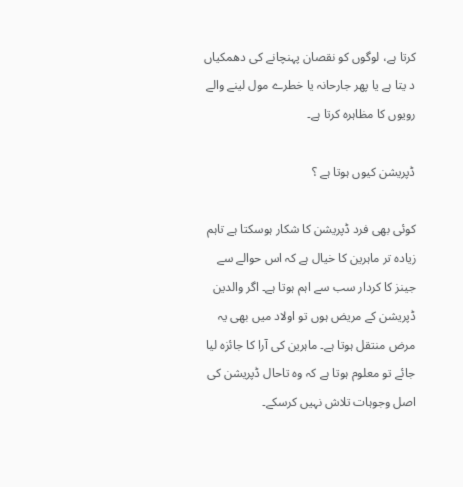کرتا ہے، لوگوں کو نقصان پہنچانے کی دھمکیاں د یتا ہے یا پھر جارحانہ یا خطرے مول لینے والے رویوں کا مظاہرہ کرتا ہے۔

ڈپریشن کیوں ہوتا ہے ؟

کوئی بھی فرد ڈپریشن کا شکار ہوسکتا ہے تاہم زیادہ تر ماہرین کا خیال ہے کہ اس حوالے سے جینز کا کردار سب سے اہم ہوتا ہے۔ اگر والدین ڈپریشن کے مریض ہوں تو اولاد میں بھی یہ مرض منتقل ہوتا ہے۔ ماہرین کی آرا کا جائزہ لیا جائے تو معلوم ہوتا ہے کہ وہ تاحال ڈپریشن کی اصل وجوہات تلاش نہیں کرسکے۔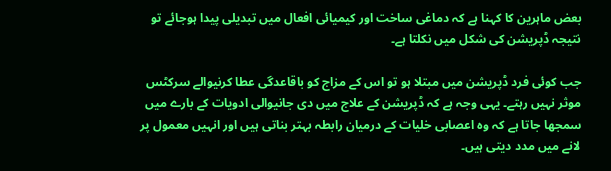بعض ماہرین کا کہنا ہے کہ دماغی ساخت اور کیمیائی افعال میں تبدیلی پیدا ہوجائے تو نتیجہ ڈپریشن کی شکل میں نکلتا ہے۔

جب کوئی فرد ڈپریشن میں مبتلا ہو تو اس کے مزاج کو باقاعدگی عطا کرنیوالے سرکٹس موثر نہیں رہتے۔ یہی وجہ ہے کہ ڈپریشن کے علاج میں دی جانیوالی ادویات کے بارے میں سمجھا جاتا ہے کہ وہ اعصابی خلیات کے درمیان رابطہ بہتر بناتی ہیں اور انہیں معمول پر لانے میں مدد دیتی ہیں۔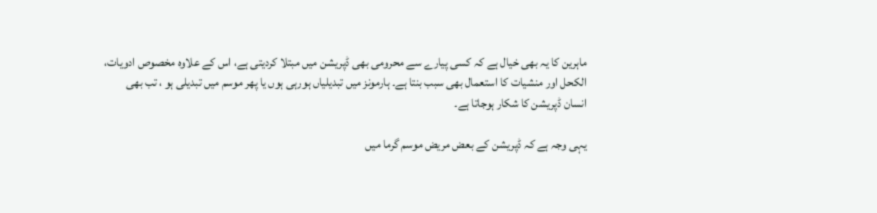ماہرین کا یہ بھی خیال ہے کہ کسی پیارے سے محرومی بھی ڈپریشن میں مبتلا کردیتی ہے، اس کے علاوہ مخصوص ادویات، الکحل اور منشیات کا استعمال بھی سبب بنتا ہے۔ ہارمونز میں تبدیلیاں ہورہی ہوں یا پھر موسم میں تبدیلی ہو ، تب بھی انسان ڈپریشن کا شکار ہوجاتا ہے۔

یہی وجہ ہے کہ ڈپریشن کے بعض مریض موسم گرما میں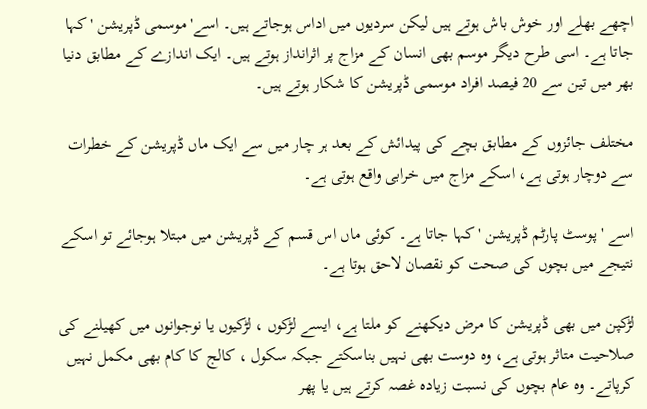اچھے بھلے اور خوش باش ہوتے ہیں لیکن سردیوں میں اداس ہوجاتے ہیں۔ اسے' موسمی ڈپریشن ' کہا جاتا ہے۔ اسی طرح دیگر موسم بھی انسان کے مزاج پر اثرانداز ہوتے ہیں۔ ایک اندازے کے مطابق دنیا بھر میں تین سے 20 فیصد افراد موسمی ڈپریشن کا شکار ہوتے ہیں۔

مختلف جائزوں کے مطابق بچے کی پیدائش کے بعد ہر چار میں سے ایک ماں ڈپریشن کے خطرات سے دوچار ہوتی ہے، اسکے مزاج میں خرابی واقع ہوتی ہے۔

اسے ' پوسٹ پارٹم ڈپریشن ' کہا جاتا ہے۔ کوئی ماں اس قسم کے ڈپریشن میں مبتلا ہوجائے تو اسکے نتیجے میں بچوں کی صحت کو نقصان لاحق ہوتا ہے۔

لڑکپن میں بھی ڈپریشن کا مرض دیکھنے کو ملتا ہے، ایسے لڑکوں ، لڑکیوں یا نوجوانوں میں کھیلنے کی صلاحیت متاثر ہوتی ہے، وہ دوست بھی نہیں بناسکتے جبکہ سکول ، کالج کا کام بھی مکمل نہیں کرپاتے۔ وہ عام بچوں کی نسبت زیادہ غصہ کرتے ہیں یا پھر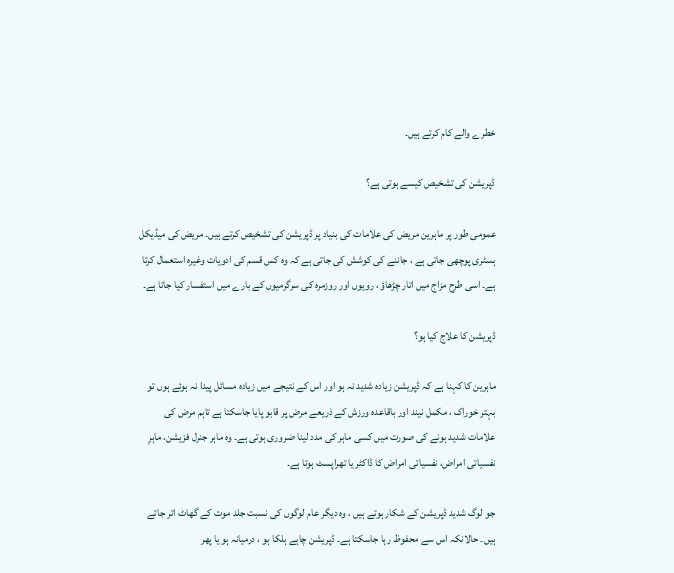خطرے والے کام کرتے ہیں۔

ڈپریشن کی تشخیص کیسے ہوتی ہے؟

عمومی طور پر ماہرین مریض کی علامات کی بنیاد پر ڈپریشن کی تشخیص کرتے ہیں۔ مریض کی میڈیکل ہسٹری پوچھی جاتی ہے ، جاننے کی کوشش کی جاتی ہے کہ وہ کس قسم کی ادویات وغیرہ استعمال کرتا ہے۔ اسی طرح مزاج میں اتار چڑھاؤ ، رویوں اور روزمرہ کی سرگرمیوں کے بارے میں استفسار کیا جاتا ہے۔

ڈپریشن کا علاج کیا ہو؟

ماہرین کا کہنا ہے کہ ڈپریشن زیادہ شدید نہ ہو اور اس کے نتیجے میں زیادہ مسائل پیدا نہ ہوئے ہوں تو بہتر خوراک ، مکمل نیند اور باقاعدہ ورزش کے ذریعے مرض پر قابو پایا جاسکتا ہے تاہم مرض کی علامات شدید ہونے کی صورت میں کسی ماہر کی مدد لینا ضروری ہوتی ہے۔ وہ ماہر جنرل فزیشن، ماہرِ نفسیاتی امراض، نفسیاتی امراض کا ڈاکٹر یا تھراپسٹ ہوتا ہے۔

جو لوگ شدید ڈپریشن کے شکار ہوتے ہیں ، وہ دیگر عام لوگوں کی نسبت جلد موت کے گھاٹ اتر جاتے ہیں۔ حالانکہ اس سے محفوظ رہا جاسکتا ہے۔ ڈپریشن چاہے ہلکا ہو ، درمیانہ ہو یا پھر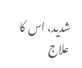شدید، اس کا علاج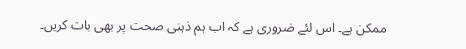ممکن ہے۔ اس لئے ضروری ہے کہ اب ہم ذہنی صحت پر بھی بات کریں۔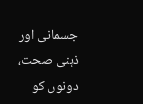جسمانی اور ذہنی صحت، دونوں کو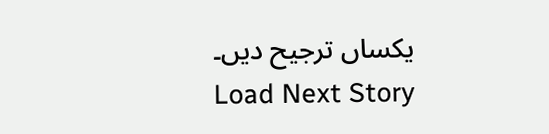یکساں ترجیح دیں۔
Load Next Story